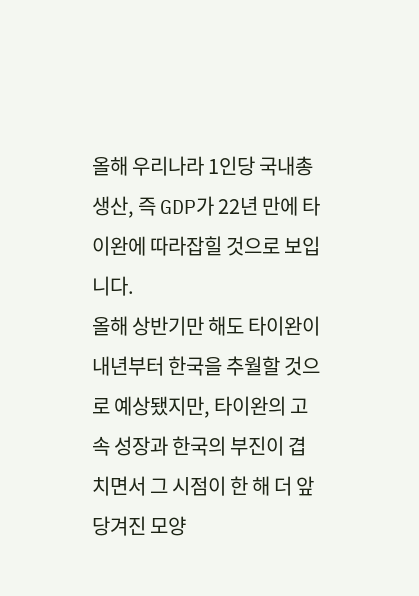올해 우리나라 1인당 국내총생산, 즉 GDP가 22년 만에 타이완에 따라잡힐 것으로 보입니다.
올해 상반기만 해도 타이완이 내년부터 한국을 추월할 것으로 예상됐지만, 타이완의 고속 성장과 한국의 부진이 겹치면서 그 시점이 한 해 더 앞당겨진 모양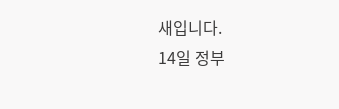새입니다.
14일 정부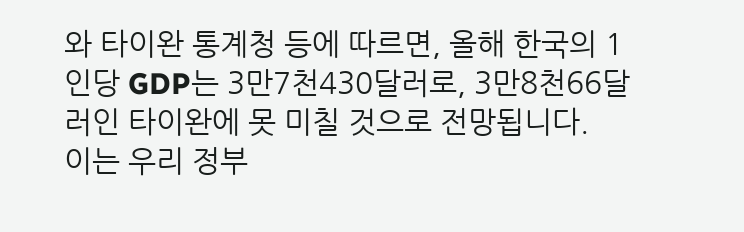와 타이완 통계청 등에 따르면, 올해 한국의 1인당 GDP는 3만7천430달러로, 3만8천66달러인 타이완에 못 미칠 것으로 전망됩니다.
이는 우리 정부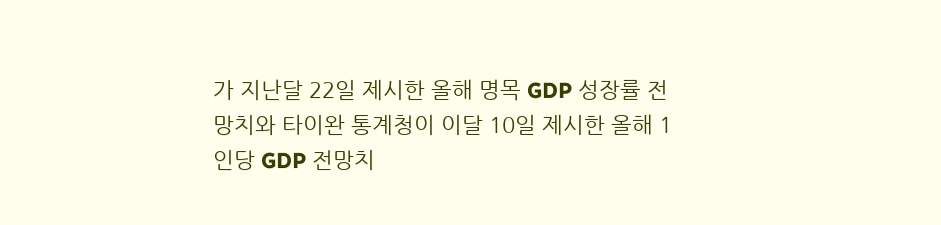가 지난달 22일 제시한 올해 명목 GDP 성장률 전망치와 타이완 통계청이 이달 10일 제시한 올해 1인당 GDP 전망치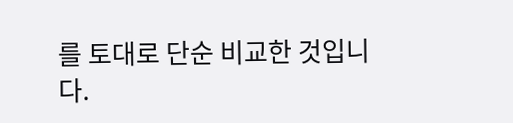를 토대로 단순 비교한 것입니다.